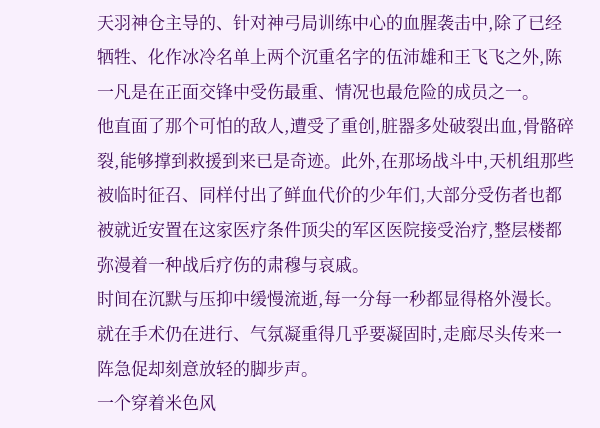天羽神仓主导的、针对神弓局训练中心的血腥袭击中,除了已经牺牲、化作冰冷名单上两个沉重名字的伍沛雄和王飞飞之外,陈一凡是在正面交锋中受伤最重、情况也最危险的成员之一。
他直面了那个可怕的敌人,遭受了重创,脏器多处破裂出血,骨骼碎裂,能够撑到救援到来已是奇迹。此外,在那场战斗中,天机组那些被临时征召、同样付出了鲜血代价的少年们,大部分受伤者也都被就近安置在这家医疗条件顶尖的军区医院接受治疗,整层楼都弥漫着一种战后疗伤的肃穆与哀戚。
时间在沉默与压抑中缓慢流逝,每一分每一秒都显得格外漫长。
就在手术仍在进行、气氛凝重得几乎要凝固时,走廊尽头传来一阵急促却刻意放轻的脚步声。
一个穿着米色风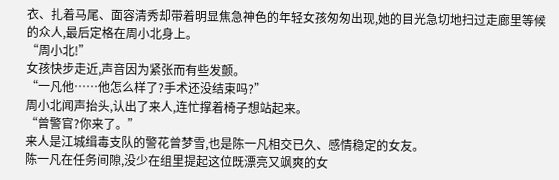衣、扎着马尾、面容清秀却带着明显焦急神色的年轻女孩匆匆出现,她的目光急切地扫过走廊里等候的众人,最后定格在周小北身上。
“周小北!”
女孩快步走近,声音因为紧张而有些发颤。
“一凡他……他怎么样了?手术还没结束吗?”
周小北闻声抬头,认出了来人,连忙撑着椅子想站起来。
“曾警官?你来了。”
来人是江城缉毒支队的警花曾梦雪,也是陈一凡相交已久、感情稳定的女友。
陈一凡在任务间隙,没少在组里提起这位既漂亮又飒爽的女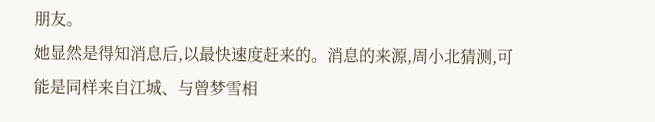朋友。
她显然是得知消息后,以最快速度赶来的。消息的来源,周小北猜测,可能是同样来自江城、与曾梦雪相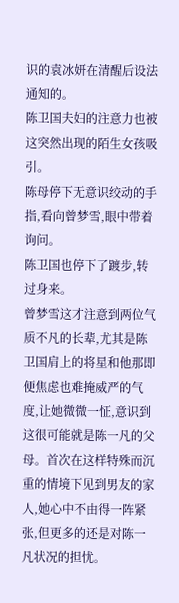识的袁冰妍在清醒后设法通知的。
陈卫国夫妇的注意力也被这突然出现的陌生女孩吸引。
陈母停下无意识绞动的手指,看向曾梦雪,眼中带着询问。
陈卫国也停下了踱步,转过身来。
曾梦雪这才注意到两位气质不凡的长辈,尤其是陈卫国肩上的将星和他那即便焦虑也难掩威严的气度,让她微微一怔,意识到这很可能就是陈一凡的父母。首次在这样特殊而沉重的情境下见到男友的家人,她心中不由得一阵紧张,但更多的还是对陈一凡状况的担忧。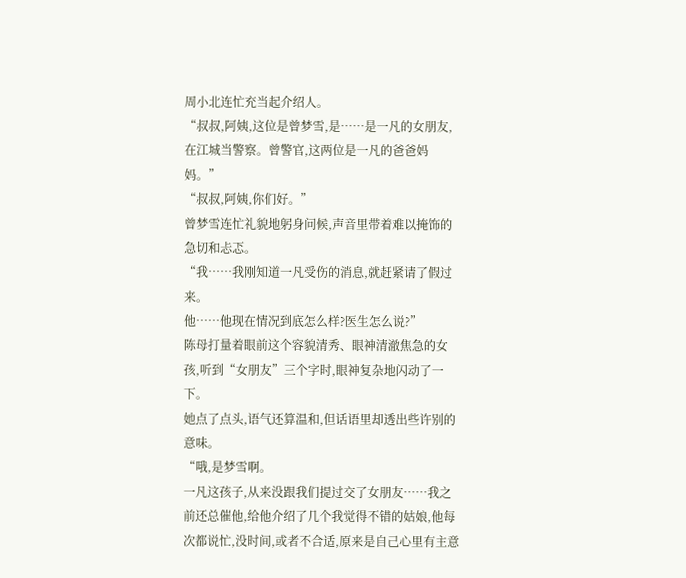周小北连忙充当起介绍人。
“叔叔,阿姨,这位是曾梦雪,是……是一凡的女朋友,在江城当警察。曾警官,这两位是一凡的爸爸妈妈。”
“叔叔,阿姨,你们好。”
曾梦雪连忙礼貌地躬身问候,声音里带着难以掩饰的急切和忐忑。
“我……我刚知道一凡受伤的消息,就赶紧请了假过来。
他……他现在情况到底怎么样?医生怎么说?”
陈母打量着眼前这个容貌清秀、眼神清澈焦急的女孩,听到“女朋友”三个字时,眼神复杂地闪动了一下。
她点了点头,语气还算温和,但话语里却透出些许别的意味。
“哦,是梦雪啊。
一凡这孩子,从来没跟我们提过交了女朋友……我之前还总催他,给他介绍了几个我觉得不错的姑娘,他每次都说忙,没时间,或者不合适,原来是自己心里有主意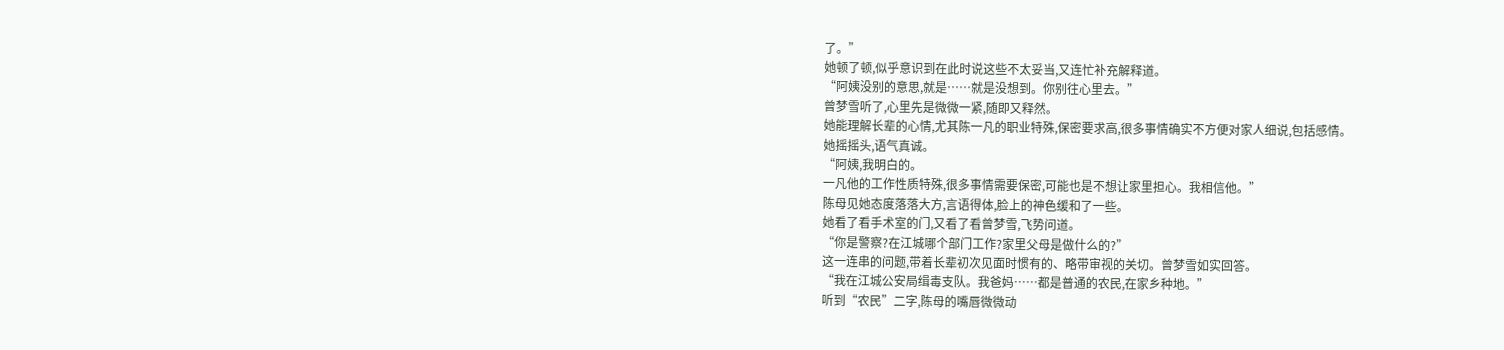了。”
她顿了顿,似乎意识到在此时说这些不太妥当,又连忙补充解释道。
“阿姨没别的意思,就是……就是没想到。你别往心里去。”
曾梦雪听了,心里先是微微一紧,随即又释然。
她能理解长辈的心情,尤其陈一凡的职业特殊,保密要求高,很多事情确实不方便对家人细说,包括感情。
她摇摇头,语气真诚。
“阿姨,我明白的。
一凡他的工作性质特殊,很多事情需要保密,可能也是不想让家里担心。我相信他。”
陈母见她态度落落大方,言语得体,脸上的神色缓和了一些。
她看了看手术室的门,又看了看曾梦雪,飞势问道。
“你是警察?在江城哪个部门工作?家里父母是做什么的?”
这一连串的问题,带着长辈初次见面时惯有的、略带审视的关切。曾梦雪如实回答。
“我在江城公安局缉毒支队。我爸妈……都是普通的农民,在家乡种地。”
听到“农民”二字,陈母的嘴唇微微动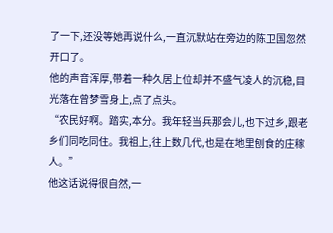了一下,还没等她再说什么,一直沉默站在旁边的陈卫国忽然开口了。
他的声音浑厚,带着一种久居上位却并不盛气凌人的沉稳,目光落在曾梦雪身上,点了点头。
“农民好啊。踏实,本分。我年轻当兵那会儿,也下过乡,跟老乡们同吃同住。我祖上,往上数几代,也是在地里刨食的庄稼人。”
他这话说得很自然,一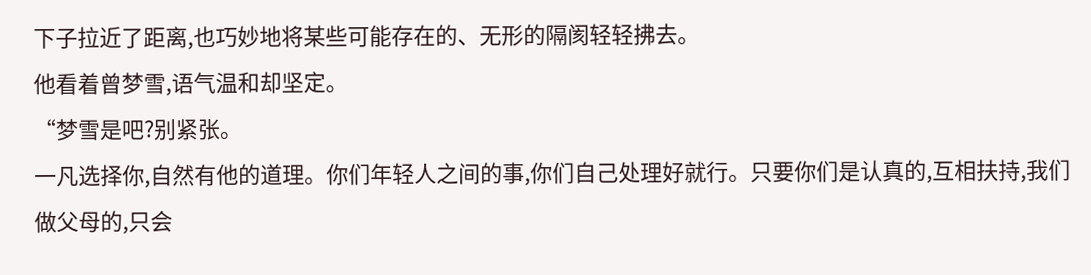下子拉近了距离,也巧妙地将某些可能存在的、无形的隔阂轻轻拂去。
他看着曾梦雪,语气温和却坚定。
“梦雪是吧?别紧张。
一凡选择你,自然有他的道理。你们年轻人之间的事,你们自己处理好就行。只要你们是认真的,互相扶持,我们做父母的,只会